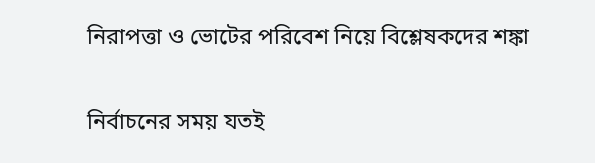নিরাপত্তা ও ভোটের পরিবেশ নিয়ে বিশ্লেষকদের শঙ্কা

নির্বাচনের সময় যতই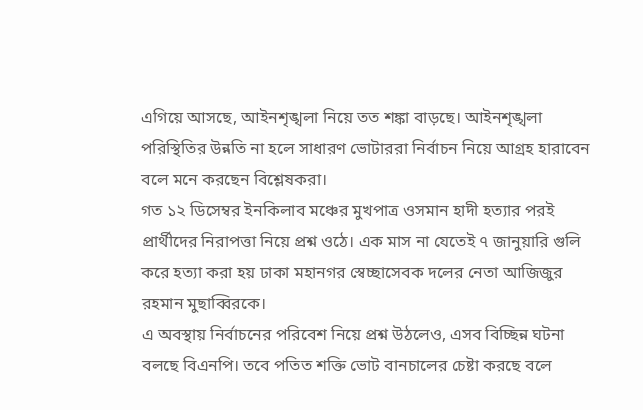এগিয়ে আসছে, আইনশৃঙ্খলা নিয়ে তত শঙ্কা বাড়ছে। আইনশৃঙ্খলা পরিস্থিতির উন্নতি না হলে সাধারণ ভোটাররা নির্বাচন নিয়ে আগ্রহ হারাবেন বলে মনে করছেন বিশ্লেষকরা।
গত ১২ ডিসেম্বর ইনকিলাব মঞ্চের মুখপাত্র ওসমান হাদী হত্যার পরই প্রার্থীদের নিরাপত্তা নিয়ে প্রশ্ন ওঠে। এক মাস না যেতেই ৭ জানুয়ারি গুলি করে হত্যা করা হয় ঢাকা মহানগর স্বেচ্ছাসেবক দলের নেতা আজিজুর রহমান মুছাব্বিরকে।
এ অবস্থায় নির্বাচনের পরিবেশ নিয়ে প্রশ্ন উঠলেও, এসব বিচ্ছিন্ন ঘটনা বলছে বিএনপি। তবে পতিত শক্তি ভোট বানচালের চেষ্টা করছে বলে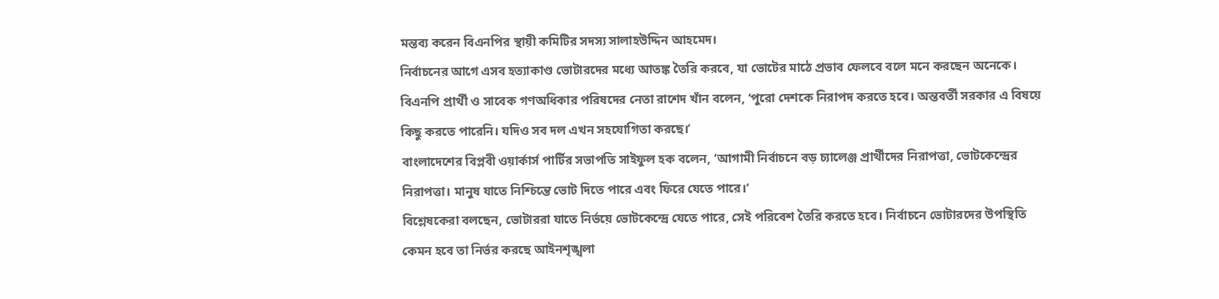মন্তব্য করেন বিএনপির স্থায়ী কমিটির সদস্য সালাহউদ্দিন আহমেদ।
নির্বাচনের আগে এসব হত্যাকাণ্ড ভোটারদের মধ্যে আতঙ্ক তৈরি করবে, যা ভোটের মাঠে প্রভাব ফেলবে বলে মনে করছেন অনেকে। বিএনপি প্রার্থী ও সাবেক গণঅধিকার পরিষদের নেতা রাশেদ খাঁন বলেন, ‘পুরো দেশকে নিরাপদ করতে হবে। অন্তবর্তী সরকার এ বিষয়ে কিছু করতে পারেনি। যদিও সব দল এখন সহযোগিতা করছে।’
বাংলাদেশের বিপ্লবী ওয়ার্কার্স পার্টির সভাপতি সাইফুল হক বলেন, ‘আগামী নির্বাচনে বড় চ্যালেঞ্জ প্রার্থীদের নিরাপত্তা, ভোটকেন্দ্রের নিরাপত্তা। মানুষ যাতে নিশ্চিন্তে ভোট দিতে পারে এবং ফিরে যেতে পারে।’
বিশ্লেষকেরা বলছেন, ভোটাররা যাতে নির্ভয়ে ভোটকেন্দ্রে যেতে পারে, সেই পরিবেশ তৈরি করতে হবে। নির্বাচনে ভোটারদের উপস্থিতি কেমন হবে তা নির্ভর করছে আইনশৃঙ্খলা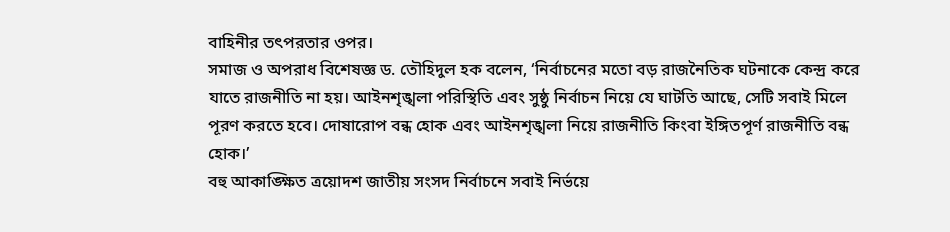বাহিনীর তৎপরতার ওপর।
সমাজ ও অপরাধ বিশেষজ্ঞ ড. তৌহিদুল হক বলেন, ‘নির্বাচনের মতো বড় রাজনৈতিক ঘটনাকে কেন্দ্র করে যাতে রাজনীতি না হয়। আইনশৃঙ্খলা পরিস্থিতি এবং সুষ্ঠু নির্বাচন নিয়ে যে ঘাটতি আছে, সেটি সবাই মিলে পূরণ করতে হবে। দোষারোপ বন্ধ হোক এবং আইনশৃঙ্খলা নিয়ে রাজনীতি কিংবা ইঙ্গিতপূর্ণ রাজনীতি বন্ধ হোক।’
বহু আকাঙ্ক্ষিত ত্রয়োদশ জাতীয় সংসদ নির্বাচনে সবাই নির্ভয়ে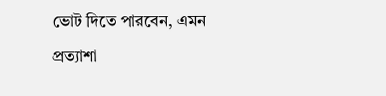ভোট দিতে পারবেন, এমন প্রত্যাশা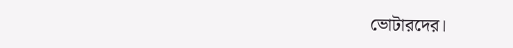ভোটারদের।